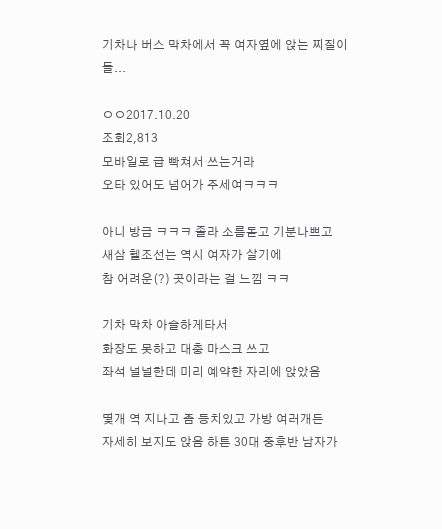기차나 버스 막차에서 꼭 여자옆에 앉는 찌질이들...

ㅇㅇ2017.10.20
조회2,813
모바일로 급 빡쳐서 쓰는거라
오타 있어도 넘어가 주세여ㅋㅋㅋ

아니 방금 ㅋㅋㅋ 졸라 소름돋고 기분나쁘고
새삼 헬조선는 역시 여자가 살기에
참 어려운(?) 곳이라는 걸 느낌 ㅋㅋ

기차 막차 아슬하게타서
화장도 못하고 대충 마스크 쓰고
좌석 널널한데 미리 예약한 자리에 앉았음

몇개 역 지나고 좀 등치있고 가방 여러개든
자세히 보지도 앉음 하튼 30대 중후반 남자가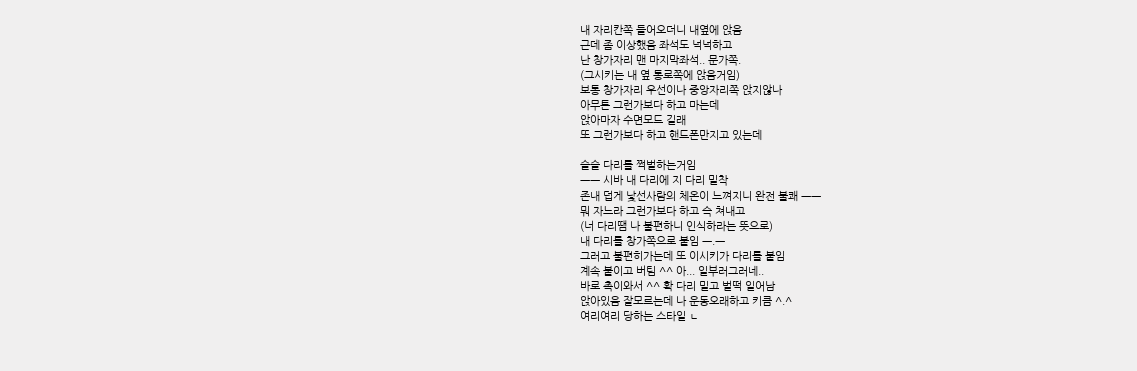내 자리칸쪽 들어오더니 내옆에 앉음
근데 좀 이상했음 좌석도 넉넉하고
난 창가자리 맨 마지막좌석.. 문가쪽.
(그시키는 내 옆 통로쪽에 앉음거임)
보통 창가자리 우선이나 중앙자리쪽 앉지않나
아무튼 그런가보다 하고 마는데
앉아마자 수면모드 길래
또 그런가보다 하고 핸드폰만지고 있는데

슬슬 다리를 쩍벌하는거임
ㅡㅡ 시바 내 다리에 지 다리 밀착
존내 덥게 낯선사람의 체온이 느껴지니 완전 불쾌 ㅡㅡ
뭐 자느라 그런가보다 하고 슥 쳐내고
(너 다리땜 나 불편하니 인식하라는 뜻으로)
내 다리를 창가쪽으로 붙임 ㅡ.ㅡ
그러고 불편히가는데 또 이시키가 다리를 붙임
계속 붙이고 버팀 ^^ 아... 일부러그러네..
바로 촉이와서 ^^ 확 다리 밀고 벌떡 일어남
앉아있음 잘모르는데 나 운동오래하고 키큼 ^.^
여리여리 당하는 스타일 ㄴ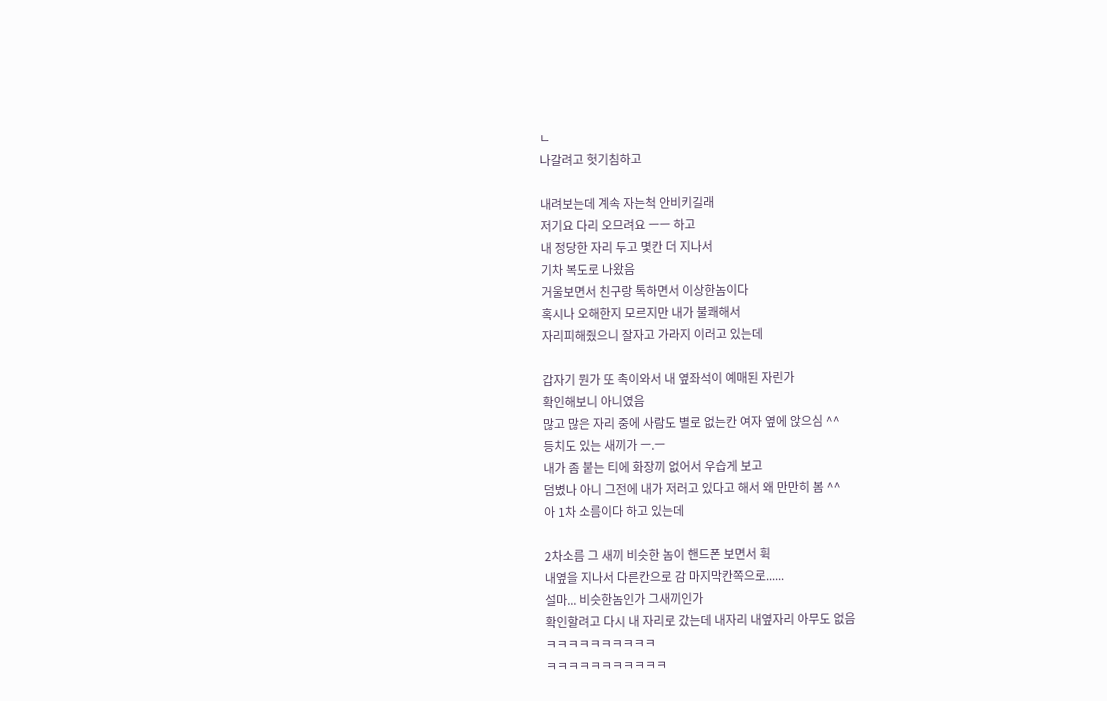ㄴ
나갈려고 헛기침하고

내려보는데 계속 자는척 안비키길래
저기요 다리 오므려요 ㅡㅡ 하고
내 정당한 자리 두고 몇칸 더 지나서
기차 복도로 나왔음
거울보면서 친구랑 톡하면서 이상한놈이다
혹시나 오해한지 모르지만 내가 불쾌해서
자리피해줬으니 잘자고 가라지 이러고 있는데

갑자기 뭔가 또 촉이와서 내 옆좌석이 예매된 자린가
확인해보니 아니였음
많고 많은 자리 중에 사람도 별로 없는칸 여자 옆에 앉으심 ^^
등치도 있는 새끼가 ㅡ.ㅡ
내가 좀 붙는 티에 화장끼 없어서 우습게 보고
덤볐나 아니 그전에 내가 저러고 있다고 해서 왜 만만히 봄 ^^
아 1차 소름이다 하고 있는데

2차소름 그 새끼 비슷한 놈이 핸드폰 보면서 휙
내옆을 지나서 다른칸으로 감 마지막칸쪽으로......
설마... 비슷한놈인가 그새끼인가
확인할려고 다시 내 자리로 갔는데 내자리 내옆자리 아무도 없음
ㅋㅋㅋㅋㅋㅋㅋㅋㅋㅋ
ㅋㅋㅋㅋㅋㅋㅋㅋㅋㅋㅋ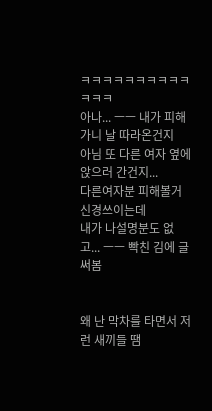ㅋㅋㅋㅋㅋㅋㅋㅋㅋㅋㅋㅋㅋ
아나... ㅡㅡ 내가 피해가니 날 따라온건지
아님 또 다른 여자 옆에 앉으러 간건지...
다른여자분 피해볼거 신경쓰이는데
내가 나설명분도 없고... ㅡㅡ 빡친 김에 글써봄


왜 난 막차를 타면서 저런 새끼들 땜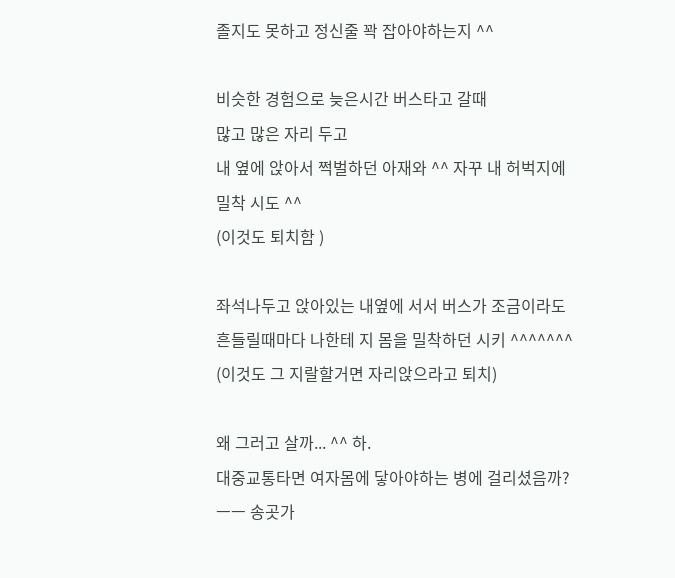졸지도 못하고 정신줄 꽉 잡아야하는지 ^^

비슷한 경험으로 늦은시간 버스타고 갈때
많고 많은 자리 두고
내 옆에 앉아서 쩍벌하던 아재와 ^^ 자꾸 내 허벅지에
밀착 시도 ^^
(이것도 퇴치함 )

좌석나두고 앉아있는 내옆에 서서 버스가 조금이라도
흔들릴때마다 나한테 지 몸을 밀착하던 시키 ^^^^^^^
(이것도 그 지랄할거면 자리앉으라고 퇴치)

왜 그러고 살까... ^^ 하.
대중교통타면 여자몸에 닿아야하는 병에 걸리셨음까?
ㅡㅡ 송곳가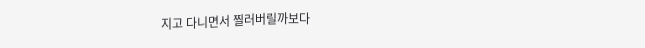지고 다니면서 찔러버릴까보다